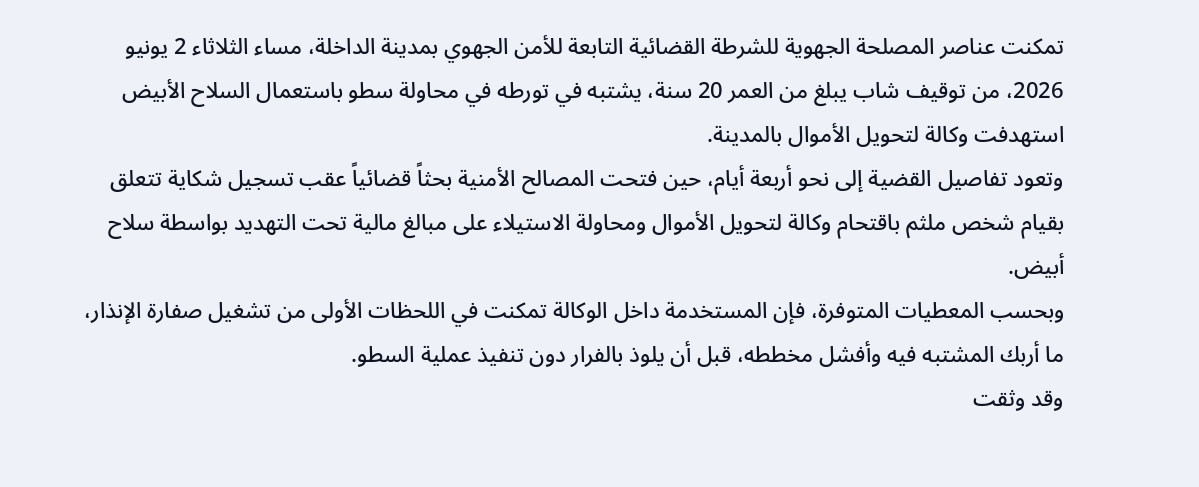تمكنت عناصر المصلحة الجهوية للشرطة القضائية التابعة للأمن الجهوي بمدينة الداخلة، مساء الثلاثاء 2 يونيو 2026، من توقيف شاب يبلغ من العمر 20 سنة، يشتبه في تورطه في محاولة سطو باستعمال السلاح الأبيض استهدفت وكالة لتحويل الأموال بالمدينة.
وتعود تفاصيل القضية إلى نحو أربعة أيام، حين فتحت المصالح الأمنية بحثاً قضائياً عقب تسجيل شكاية تتعلق بقيام شخص ملثم باقتحام وكالة لتحويل الأموال ومحاولة الاستيلاء على مبالغ مالية تحت التهديد بواسطة سلاح أبيض.
وبحسب المعطيات المتوفرة، فإن المستخدمة داخل الوكالة تمكنت في اللحظات الأولى من تشغيل صفارة الإنذار، ما أربك المشتبه فيه وأفشل مخططه، قبل أن يلوذ بالفرار دون تنفيذ عملية السطو.
وقد وثقت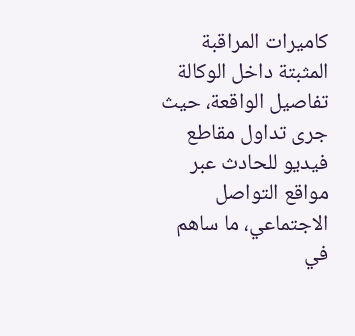كاميرات المراقبة المثبتة داخل الوكالة تفاصيل الواقعة، حيث جرى تداول مقاطع فيديو للحادث عبر مواقع التواصل الاجتماعي، ما ساهم في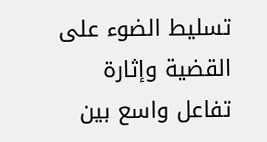تسليط الضوء على القضية وإثارة تفاعل واسع بين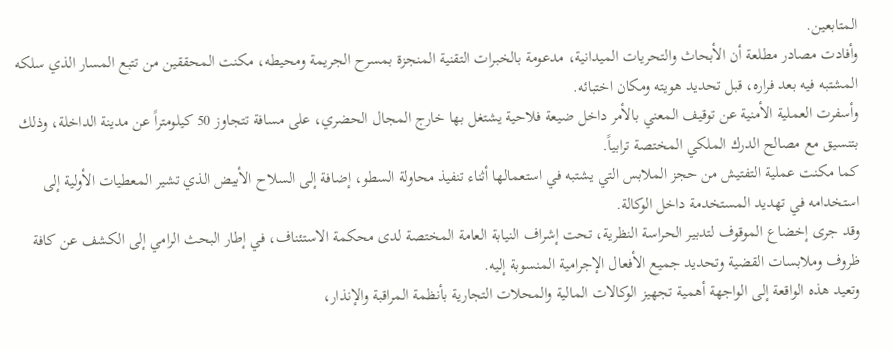المتابعين.
وأفادت مصادر مطلعة أن الأبحاث والتحريات الميدانية، مدعومة بالخبرات التقنية المنجزة بمسرح الجريمة ومحيطه، مكنت المحققين من تتبع المسار الذي سلكه المشتبه فيه بعد فراره، قبل تحديد هويته ومكان اختبائه.
وأسفرت العملية الأمنية عن توقيف المعني بالأمر داخل ضيعة فلاحية يشتغل بها خارج المجال الحضري، على مسافة تتجاوز 50 كيلومتراً عن مدينة الداخلة، وذلك بتنسيق مع مصالح الدرك الملكي المختصة ترابياً.
كما مكنت عملية التفتيش من حجز الملابس التي يشتبه في استعمالها أثناء تنفيذ محاولة السطو، إضافة إلى السلاح الأبيض الذي تشير المعطيات الأولية إلى استخدامه في تهديد المستخدمة داخل الوكالة.
وقد جرى إخضاع الموقوف لتدبير الحراسة النظرية، تحت إشراف النيابة العامة المختصة لدى محكمة الاستئناف، في إطار البحث الرامي إلى الكشف عن كافة ظروف وملابسات القضية وتحديد جميع الأفعال الإجرامية المنسوبة إليه.
وتعيد هذه الواقعة إلى الواجهة أهمية تجهيز الوكالات المالية والمحلات التجارية بأنظمة المراقبة والإنذار،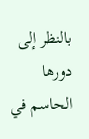بالنظر إلى دورها الحاسم في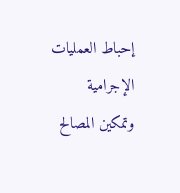إحباط العمليات الإجرامية وتمكين المصالح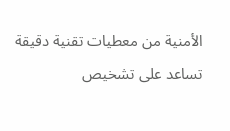الأمنية من معطيات تقنية دقيقة تساعد على تشخيص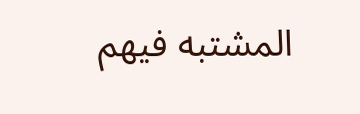المشتبه فيهم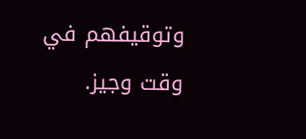وتوقيفهم في وقت وجيز.